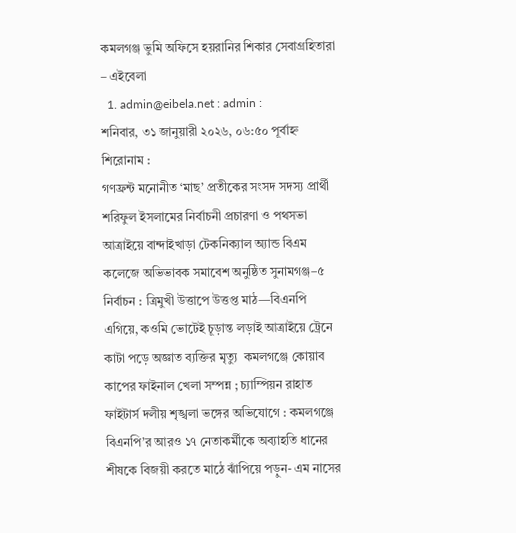কমলগঞ্জ ভুমি অফিসে হয়রানির শিকার সেবাগ্রহিতারা – এইবেলা
  1. admin@eibela.net : admin :
শনিবার, ৩১ জানুয়ারী ২০২৬, ০৬:৫০ পূর্বাহ্ন
শিরোনাম :
গণফ্রন্ট মনোনীত ‘মাছ’ প্রতীকের সংসদ সদস্য প্রার্থী শরিফুল ইসলামের নির্বাচনী প্রচারণা ও পথসভা আত্রাইয়ে বান্দাইখাড়া টেকনিক্যাল অ্যান্ড বিএম কলেজে অভিভাবক সমাবেশ অনুষ্ঠিত সুনামগঞ্জ–৫ নির্বাচন : ত্রিমুখী উত্তাপে উত্তপ্ত মাঠ—বিএনপি এগিয়ে, কওমি ভোটেই চূড়ান্ত লড়াই আত্রাইয়ে ট্রেনে কাটা পড়ে অজ্ঞাত ব্যক্তির মৃত্যু  কমলগঞ্জে কোয়াব কাপের ফাইনাল খেলা সম্পন্ন ; চ্যাম্পিয়ন রাহাত ফাইটার্স দলীয় শৃঙ্খলা ভঙ্গের অভিযোগে : কমলগঞ্জে বিএনপি’র আরও ১৭ নেতাকর্মীকে অব্যাহতি ধানের শীষকে বিজয়ী করতে মাঠে ঝাঁপিয়ে পড়ুন- এম নাসের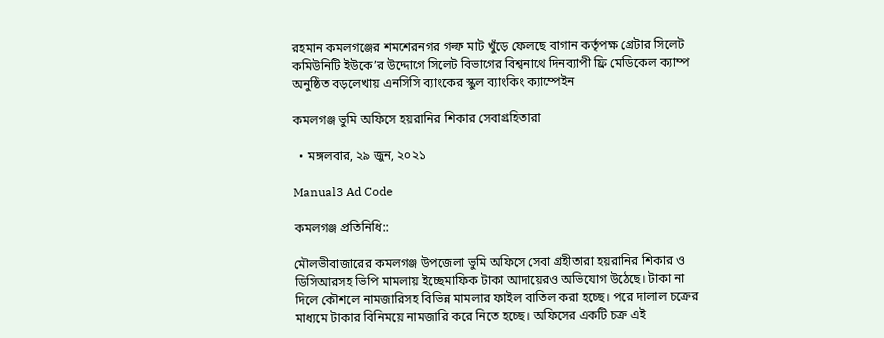রহমান কমলগঞ্জের শমশেরনগর গল্ফ মাট খুঁড়ে ফেলছে বাগান কর্তৃপক্ষ গ্রেটার সিলেট কমিউনিটি ইউকে’র উদ্দোগে সিলেট বিভাগের বিশ্বনাথে দিনব্যাপী ফ্রি মেডিকেল ক্যাম্প অনুষ্ঠিত বড়লেখায় এনসিসি ব্যাংকের স্কুল ব্যাংকিং ক্যাম্পেইন

কমলগঞ্জ ভুমি অফিসে হয়রানির শিকার সেবাগ্রহিতারা

  • মঙ্গলবার, ২৯ জুন, ২০২১

Manual3 Ad Code

কমলগঞ্জ প্রতিনিধি::

মৌলভীবাজারের কমলগঞ্জ উপজেলা ভুমি অফিসে সেবা গ্রহীতারা হয়রানির শিকার ও ডিসিআরসহ ভিপি মামলায় ইচ্ছেমাফিক টাকা আদায়েরও অভিযোগ উঠেছে। টাকা না দিলে কৌশলে নামজারিসহ বিভিন্ন মামলার ফাইল বাতিল করা হচ্ছে। পরে দালাল চক্রের মাধ্যমে টাকার বিনিময়ে নামজারি করে নিতে হচ্ছে। অফিসের একটি চক্র এই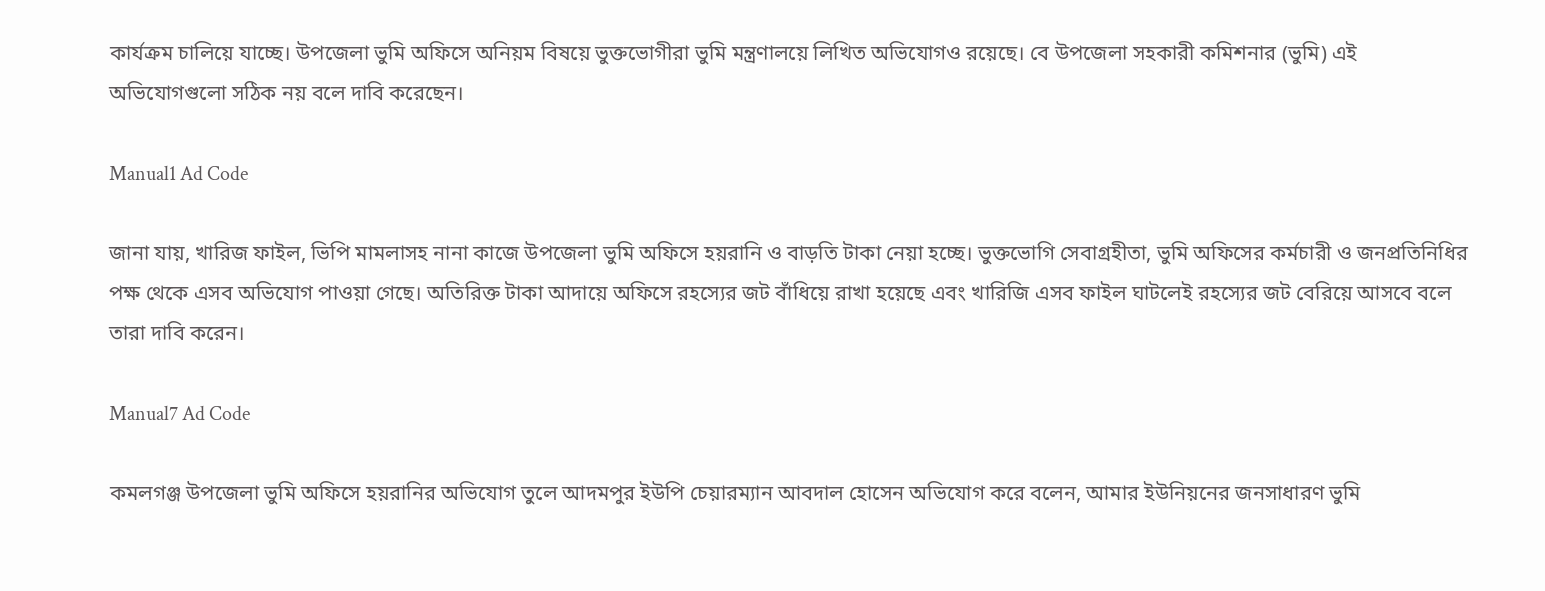কার্যক্রম চালিয়ে যাচ্ছে। উপজেলা ভুমি অফিসে অনিয়ম বিষয়ে ভুক্তভোগীরা ভুমি মন্ত্রণালয়ে লিখিত অভিযোগও রয়েছে। বে উপজেলা সহকারী কমিশনার (ভুমি) এই অভিযোগগুলো সঠিক নয় বলে দাবি করেছেন।

Manual1 Ad Code

জানা যায়, খারিজ ফাইল, ভিপি মামলাসহ নানা কাজে উপজেলা ভুমি অফিসে হয়রানি ও বাড়তি টাকা নেয়া হচ্ছে। ভুক্তভোগি সেবাগ্রহীতা, ভুমি অফিসের কর্মচারী ও জনপ্রতিনিধির পক্ষ থেকে এসব অভিযোগ পাওয়া গেছে। অতিরিক্ত টাকা আদায়ে অফিসে রহস্যের জট বাঁধিয়ে রাখা হয়েছে এবং খারিজি এসব ফাইল ঘাটলেই রহস্যের জট বেরিয়ে আসবে বলে তারা দাবি করেন।

Manual7 Ad Code

কমলগঞ্জ উপজেলা ভুমি অফিসে হয়রানির অভিযোগ তুলে আদমপুর ইউপি চেয়ারম্যান আবদাল হোসেন অভিযোগ করে বলেন, আমার ইউনিয়নের জনসাধারণ ভুমি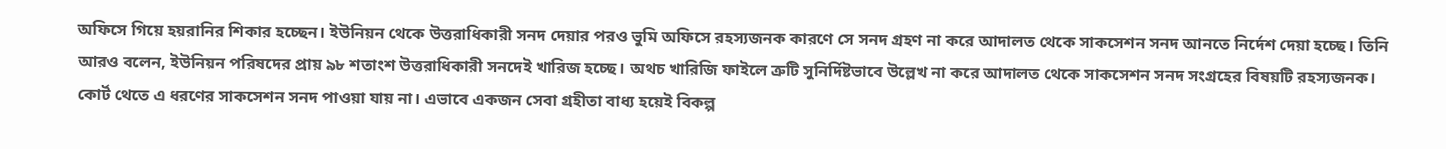অফিসে গিয়ে হয়রানির শিকার হচ্ছেন। ইউনিয়ন থেকে উত্তরাধিকারী সনদ দেয়ার পরও ভুমি অফিসে রহস্যজনক কারণে সে সনদ গ্রহণ না করে আদালত থেকে সাকসেশন সনদ আনতে নির্দেশ দেয়া হচ্ছে। তিনি আরও বলেন, ইউনিয়ন পরিষদের প্রায় ৯৮ শতাংশ উত্তরাধিকারী সনদেই খারিজ হচ্ছে। অথচ খারিজি ফাইলে ত্রুটি সুনির্দিষ্টভাবে উল্লেখ না করে আদালত থেকে সাকসেশন সনদ সংগ্রহের বিষয়টি রহস্যজনক। কোর্ট থেতে এ ধরণের সাকসেশন সনদ পাওয়া যায় না। এভাবে একজন সেবা গ্রহীতা বাধ্য হয়েই বিকল্প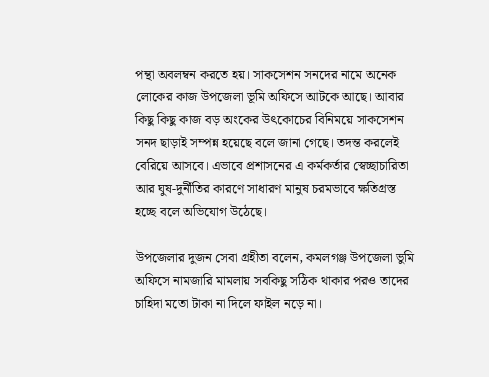পন্থা অবলম্বন করতে হয়। সাকসেশন সনদের নামে অনেক লোকের কাজ উপজেলা ভূমি অফিসে আটকে আছে। আবার কিছু কিছু কাজ বড় অংকের উৎকোচের বিনিময়ে সাকসেশন সনদ ছাড়াই সম্পন্ন হয়েছে বলে জানা গেছে। তদন্ত করলেই বেরিয়ে আসবে। এভাবে প্রশাসনের এ কর্মকর্তার স্বেচ্ছাচারিতা আর ঘুষ-দুর্নীতির কারণে সাধারণ মানুষ চরমভাবে ক্ষতিগ্রস্ত হচ্ছে বলে অভিযোগ উঠেছে।

উপজেলার দুজন সেবা গ্রহীতা বলেন, কমলগঞ্জ উপজেলা ভুমি অফিসে নামজারি মামলায় সবকিছু সঠিক থাকার পরও তাদের চাহিদা মতো টাকা না দিলে ফাইল নড়ে না।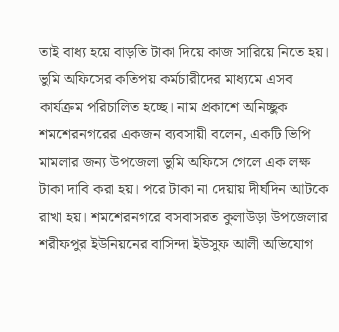তাই বাধ্য হয়ে বাড়তি টাকা দিয়ে কাজ সারিয়ে নিতে হয়। ভুমি অফিসের কতিপয় কর্মচারীদের মাধ্যমে এসব কার্যক্রম পরিচালিত হচ্ছে। নাম প্রকাশে অনিচ্ছুক শমশেরনগরের একজন ব্যবসায়ী বলেন, একটি ভিপি মামলার জন্য উপজেলা ভুমি অফিসে গেলে এক লক্ষ টাকা দাবি করা হয়। পরে টাকা না দেয়ায় দীর্ঘদিন আটকে রাখা হয়। শমশেরনগরে বসবাসরত কুলাউড়া উপজেলার শরীফপুর ইউনিয়নের বাসিন্দা ইউসুফ আলী অভিযোগ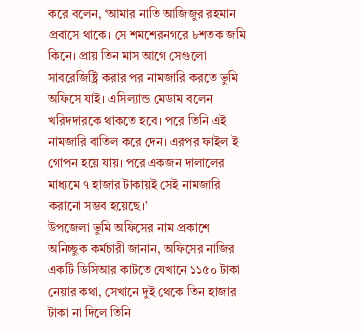করে বলেন, ‘আমার নাতি আজিজুর রহমান প্রবাসে থাকে। সে শমশেরনগরে ৮শতক জমি কিনে। প্রায় তিন মাস আগে সেগুলো সাবরেজিষ্ট্রি করার পর নামজারি করতে ভুমি অফিসে যাই। এসিল্যান্ড মেডাম বলেন খরিদদারকে থাকতে হবে। পরে তিনি এই নামজারি বাতিল করে দেন। এরপর ফাইল ই গোপন হয়ে যায়। পরে একজন দালালের মাধ্যমে ৭ হাজার টাকায়ই সেই নামজারি করানো সম্ভব হয়েছে।’
উপজেলা ভুমি অফিসের নাম প্রকাশে অনিচ্ছুক কর্মচারী জানান, অফিসের নাজির একটি ডিসিআর কাটতে যেখানে ১১৫০ টাকা নেয়ার কথা, সেখানে দুই থেকে তিন হাজার টাকা না দিলে তিনি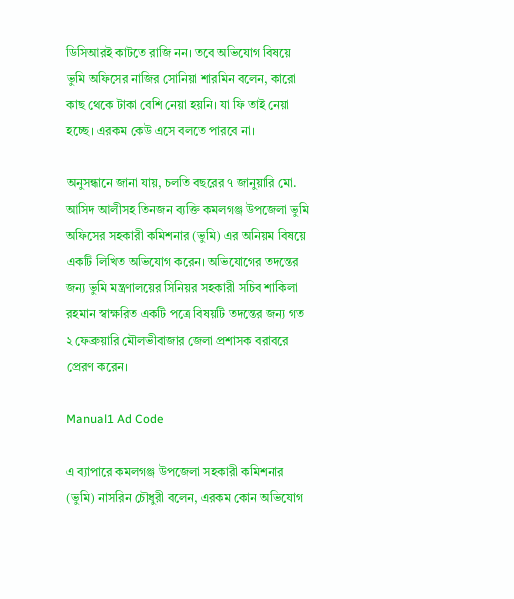ডিসিআরই কাটতে রাজি নন। তবে অভিযোগ বিষয়ে ভুমি অফিসের নাজির সোনিয়া শারমিন বলেন, কারো কাছ থেকে টাকা বেশি নেয়া হয়নি। যা ফি তাই নেয়া হচ্ছে। এরকম কেউ এসে বলতে পারবে না।

অনুসন্ধানে জানা যায়, চলতি বছরের ৭ জানুয়ারি মো. আসিদ আলীসহ তিনজন ব্যক্তি কমলগঞ্জ উপজেলা ভুমি অফিসের সহকারী কমিশনার (ভুমি) এর অনিয়ম বিষয়ে একটি লিখিত অভিযোগ করেন। অভিযোগের তদন্তের জন্য ভুমি মন্ত্রণালয়ের সিনিয়র সহকারী সচিব শাকিলা রহমান স্বাক্ষরিত একটি পত্রে বিষয়টি তদন্তের জন্য গত ২ ফেব্রুয়ারি মৌলভীবাজার জেলা প্রশাসক বরাবরে প্রেরণ করেন।

Manual1 Ad Code

এ ব্যাপারে কমলগঞ্জ উপজেলা সহকারী কমিশনার (ভুমি) নাসরিন চৌধুরী বলেন, এরকম কোন অভিযোগ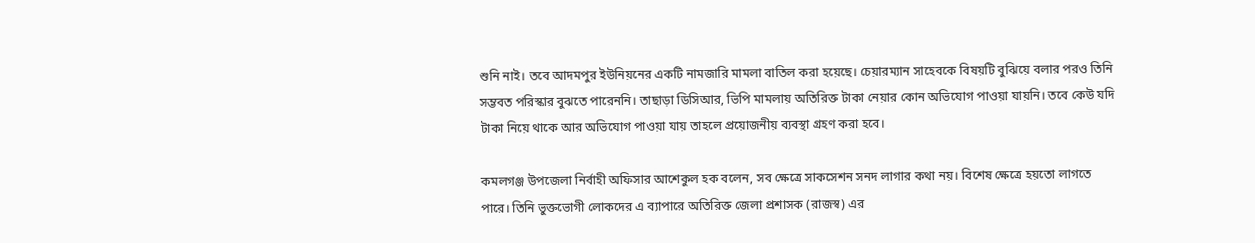শুনি নাই। তবে আদমপুর ইউনিয়নের একটি নামজারি মামলা বাতিল করা হয়েছে। চেয়ারম্যান সাহেবকে বিষয়টি বুঝিয়ে বলার পরও তিনি সম্ভবত পরিস্কার বুঝতে পারেননি। তাছাড়া ডিসিআর, ভিপি মামলায় অতিরিক্ত টাকা নেয়ার কোন অভিযোগ পাওয়া যায়নি। তবে কেউ যদি টাকা নিয়ে থাকে আর অভিযোগ পাওয়া যায় তাহলে প্রয়োজনীয় ব্যবস্থা গ্রহণ করা হবে।

কমলগঞ্জ উপজেলা নির্বাহী অফিসার আশেকুল হক বলেন, সব ক্ষেত্রে সাকসেশন সনদ লাগার কথা নয়। বিশেষ ক্ষেত্রে হয়তো লাগতে পারে। তিনি ভুক্তভোগী লোকদের এ ব্যাপারে অতিরিক্ত জেলা প্রশাসক (রাজস্ব) এর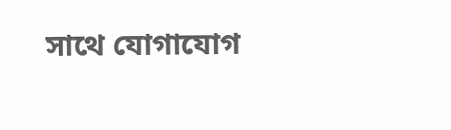সাথে যোগাযোগ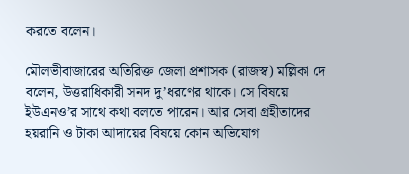করতে বলেন।

মৌলভীবাজারের অতিরিক্ত জেলা প্রশাসক (রাজস্ব) মল্লিকা দে বলেন, উত্তরাধিকারী সনদ দু’ধরণের থাকে। সে বিষয়ে ইউএনও’র সাথে কথা বলতে পারেন। আর সেবা গ্রহীতাদের হয়রানি ও টাকা আদায়ের বিষয়ে কোন অভিযোগ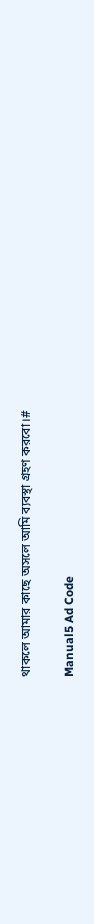থাকলে আমার কাছে অসলে আমি ব্যবস্থা গ্রহণ করবো।#

Manual5 Ad Code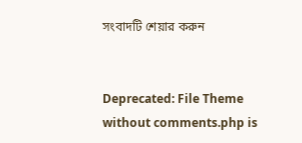সংবাদটি শেয়ার করুন


Deprecated: File Theme without comments.php is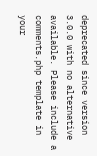deprecated since version 3.0.0 with no alternative available. Please include a comments.php template in your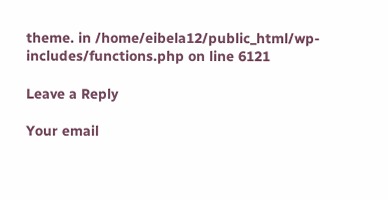theme. in /home/eibela12/public_html/wp-includes/functions.php on line 6121

Leave a Reply

Your email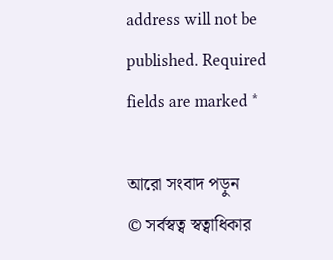address will not be published. Required fields are marked *

আরো সংবাদ পড়ুন
© সর্বস্বত্ব স্বত্বাধিকার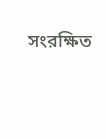সংরক্ষিত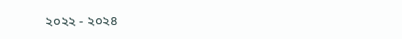২০২২ - ২০২৪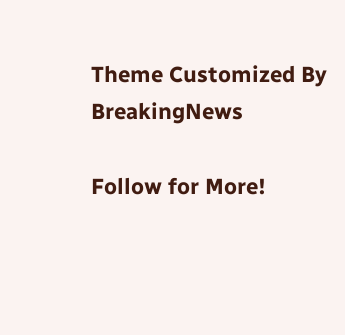Theme Customized By BreakingNews

Follow for More!